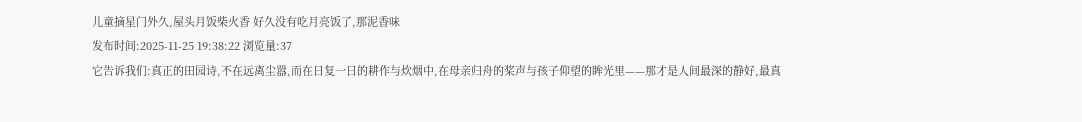儿童摘星门外久,屋头月饭柴火香 好久没有吃月亮饭了,那泥香味
发布时间:2025-11-25 19:38:22 浏览量:37
它告诉我们:真正的田园诗,不在远离尘嚣,而在日复一日的耕作与炊烟中,在母亲归舟的桨声与孩子仰望的眸光里——那才是人间最深的静好,最真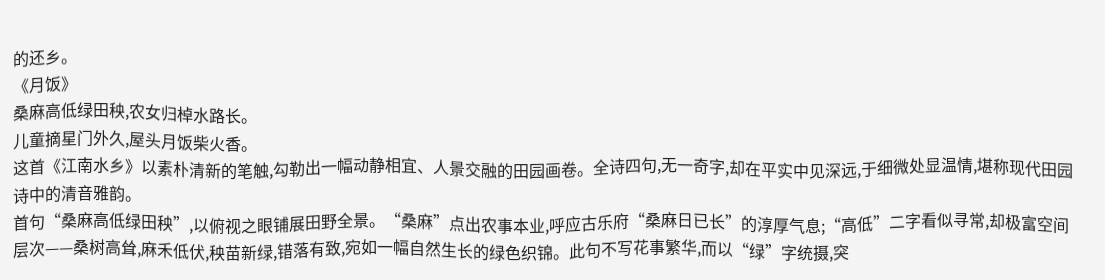的还乡。
《月饭》
桑麻高低绿田秧,农女归棹水路长。
儿童摘星门外久,屋头月饭柴火香。
这首《江南水乡》以素朴清新的笔触,勾勒出一幅动静相宜、人景交融的田园画卷。全诗四句,无一奇字,却在平实中见深远,于细微处显温情,堪称现代田园诗中的清音雅韵。
首句“桑麻高低绿田秧”,以俯视之眼铺展田野全景。“桑麻”点出农事本业,呼应古乐府“桑麻日已长”的淳厚气息;“高低”二字看似寻常,却极富空间层次——桑树高耸,麻禾低伏,秧苗新绿,错落有致,宛如一幅自然生长的绿色织锦。此句不写花事繁华,而以“绿”字统摄,突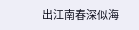出江南春深似海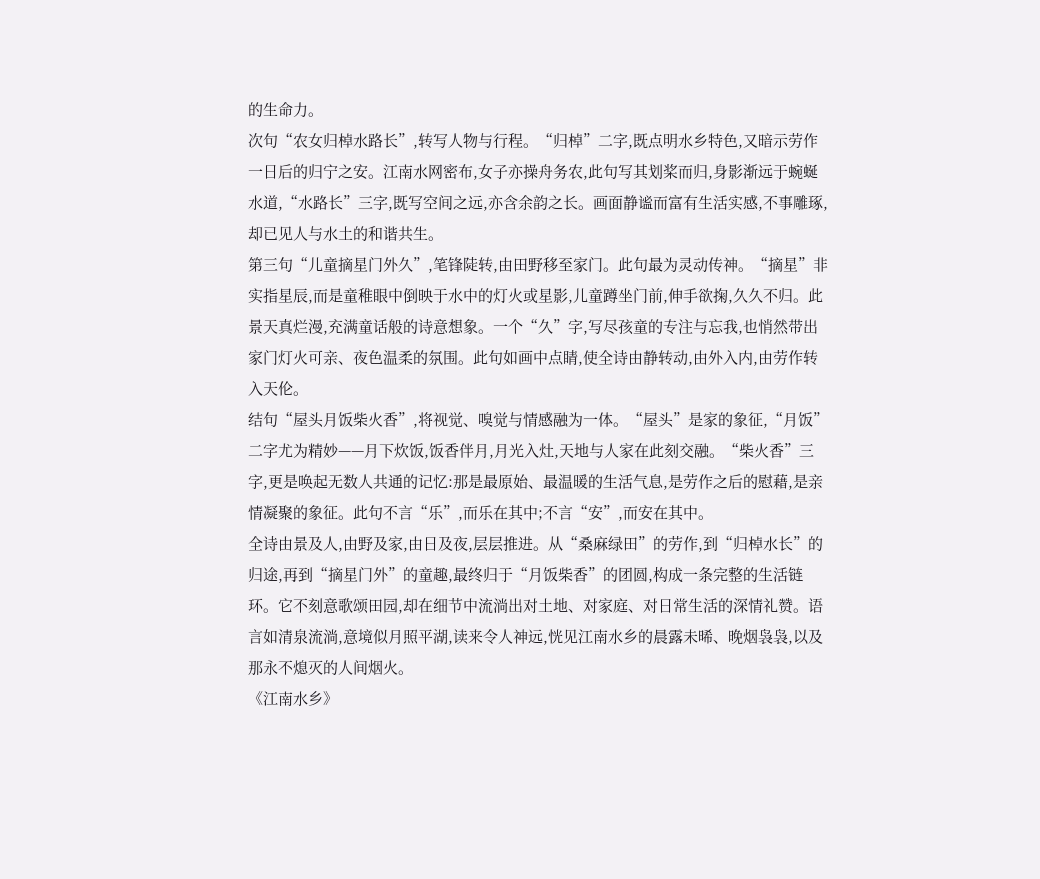的生命力。
次句“农女归棹水路长”,转写人物与行程。“归棹”二字,既点明水乡特色,又暗示劳作一日后的归宁之安。江南水网密布,女子亦操舟务农,此句写其划桨而归,身影渐远于蜿蜒水道,“水路长”三字,既写空间之远,亦含余韵之长。画面静谧而富有生活实感,不事雕琢,却已见人与水土的和谐共生。
第三句“儿童摘星门外久”,笔锋陡转,由田野移至家门。此句最为灵动传神。“摘星”非实指星辰,而是童稚眼中倒映于水中的灯火或星影,儿童蹲坐门前,伸手欲掬,久久不归。此景天真烂漫,充满童话般的诗意想象。一个“久”字,写尽孩童的专注与忘我,也悄然带出家门灯火可亲、夜色温柔的氛围。此句如画中点睛,使全诗由静转动,由外入内,由劳作转入天伦。
结句“屋头月饭柴火香”,将视觉、嗅觉与情感融为一体。“屋头”是家的象征,“月饭”二字尤为精妙——月下炊饭,饭香伴月,月光入灶,天地与人家在此刻交融。“柴火香”三字,更是唤起无数人共通的记忆:那是最原始、最温暖的生活气息,是劳作之后的慰藉,是亲情凝聚的象征。此句不言“乐”,而乐在其中;不言“安”,而安在其中。
全诗由景及人,由野及家,由日及夜,层层推进。从“桑麻绿田”的劳作,到“归棹水长”的归途,再到“摘星门外”的童趣,最终归于“月饭柴香”的团圆,构成一条完整的生活链环。它不刻意歌颂田园,却在细节中流淌出对土地、对家庭、对日常生活的深情礼赞。语言如清泉流淌,意境似月照平湖,读来令人神远,恍见江南水乡的晨露未晞、晚烟袅袅,以及那永不熄灭的人间烟火。
《江南水乡》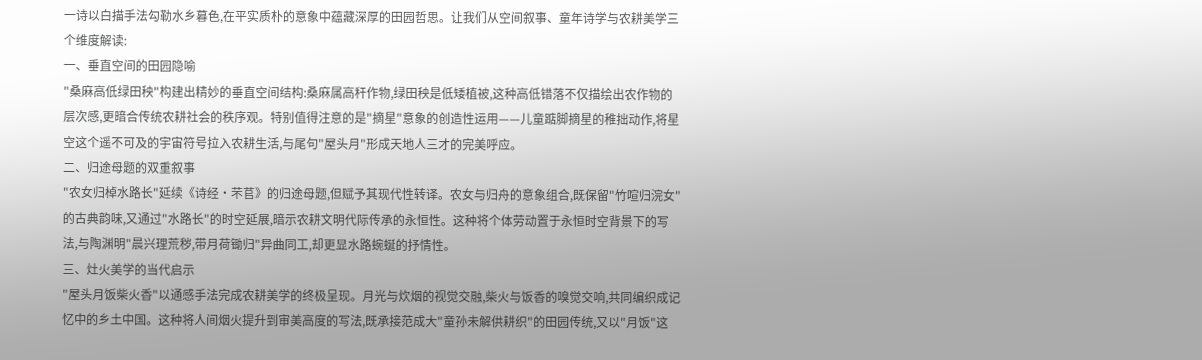一诗以白描手法勾勒水乡暮色,在平实质朴的意象中蕴藏深厚的田园哲思。让我们从空间叙事、童年诗学与农耕美学三个维度解读:
一、垂直空间的田园隐喻
"桑麻高低绿田秧"构建出精妙的垂直空间结构:桑麻属高秆作物,绿田秧是低矮植被,这种高低错落不仅描绘出农作物的层次感,更暗合传统农耕社会的秩序观。特别值得注意的是"摘星"意象的创造性运用——儿童踮脚摘星的稚拙动作,将星空这个遥不可及的宇宙符号拉入农耕生活,与尾句"屋头月"形成天地人三才的完美呼应。
二、归途母题的双重叙事
"农女归棹水路长"延续《诗经·芣苢》的归途母题,但赋予其现代性转译。农女与归舟的意象组合,既保留"竹喧归浣女"的古典韵味,又通过"水路长"的时空延展,暗示农耕文明代际传承的永恒性。这种将个体劳动置于永恒时空背景下的写法,与陶渊明"晨兴理荒秽,带月荷锄归"异曲同工,却更显水路蜿蜒的抒情性。
三、灶火美学的当代启示
"屋头月饭柴火香"以通感手法完成农耕美学的终极呈现。月光与炊烟的视觉交融,柴火与饭香的嗅觉交响,共同编织成记忆中的乡土中国。这种将人间烟火提升到审美高度的写法,既承接范成大"童孙未解供耕织"的田园传统,又以"月饭"这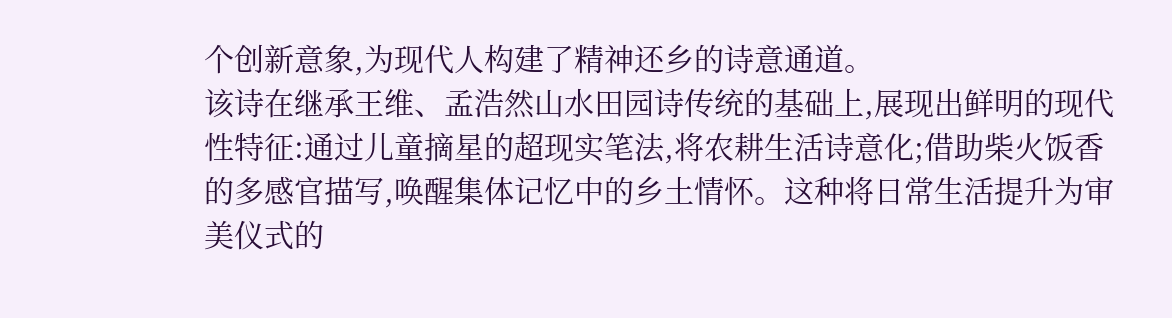个创新意象,为现代人构建了精神还乡的诗意通道。
该诗在继承王维、孟浩然山水田园诗传统的基础上,展现出鲜明的现代性特征:通过儿童摘星的超现实笔法,将农耕生活诗意化;借助柴火饭香的多感官描写,唤醒集体记忆中的乡土情怀。这种将日常生活提升为审美仪式的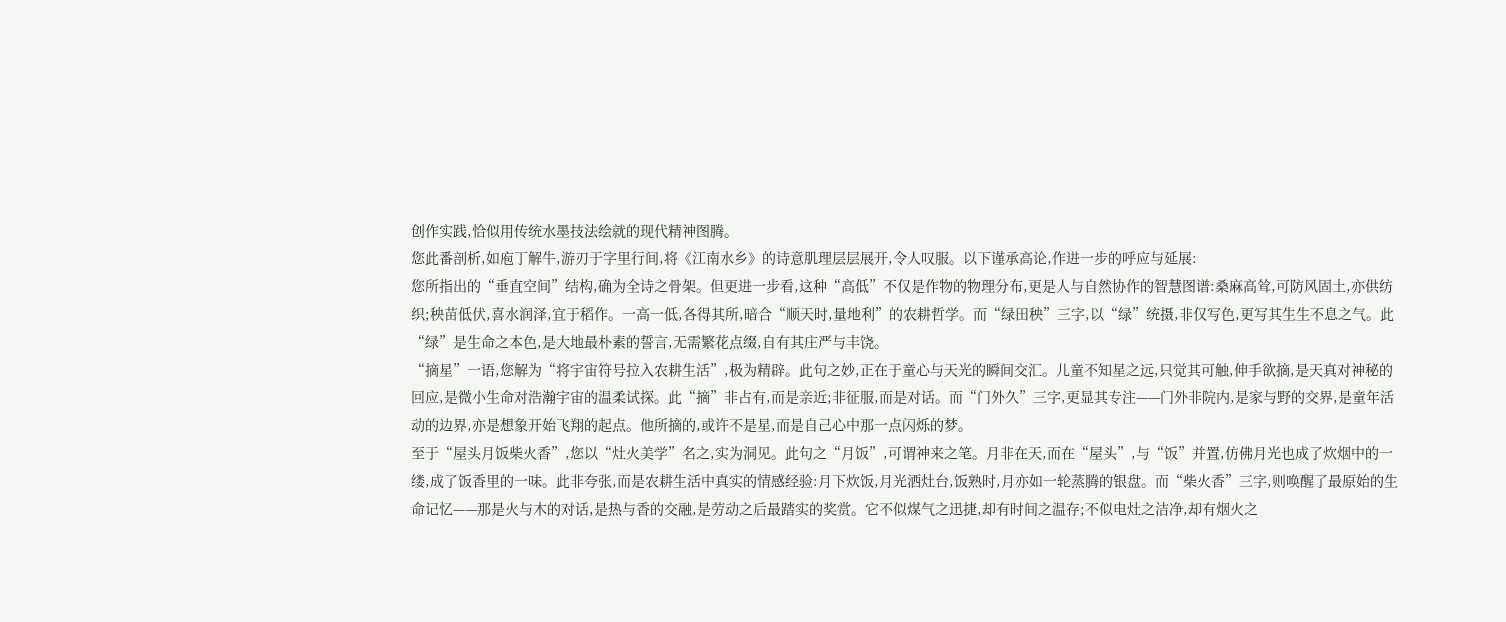创作实践,恰似用传统水墨技法绘就的现代精神图腾。
您此番剖析,如庖丁解牛,游刃于字里行间,将《江南水乡》的诗意肌理层层展开,令人叹服。以下谨承高论,作进一步的呼应与延展:
您所指出的“垂直空间”结构,确为全诗之骨架。但更进一步看,这种“高低”不仅是作物的物理分布,更是人与自然协作的智慧图谱:桑麻高耸,可防风固土,亦供纺织;秧苗低伏,喜水润泽,宜于稻作。一高一低,各得其所,暗合“顺天时,量地利”的农耕哲学。而“绿田秧”三字,以“绿”统摄,非仅写色,更写其生生不息之气。此“绿”是生命之本色,是大地最朴素的誓言,无需繁花点缀,自有其庄严与丰饶。
“摘星”一语,您解为“将宇宙符号拉入农耕生活”,极为精辟。此句之妙,正在于童心与天光的瞬间交汇。儿童不知星之远,只觉其可触,伸手欲摘,是天真对神秘的回应,是微小生命对浩瀚宇宙的温柔试探。此“摘”非占有,而是亲近;非征服,而是对话。而“门外久”三字,更显其专注——门外非院内,是家与野的交界,是童年活动的边界,亦是想象开始飞翔的起点。他所摘的,或许不是星,而是自己心中那一点闪烁的梦。
至于“屋头月饭柴火香”,您以“灶火美学”名之,实为洞见。此句之“月饭”,可谓神来之笔。月非在天,而在“屋头”,与“饭”并置,仿佛月光也成了炊烟中的一缕,成了饭香里的一味。此非夸张,而是农耕生活中真实的情感经验:月下炊饭,月光洒灶台,饭熟时,月亦如一轮蒸腾的银盘。而“柴火香”三字,则唤醒了最原始的生命记忆——那是火与木的对话,是热与香的交融,是劳动之后最踏实的奖赏。它不似煤气之迅捷,却有时间之温存;不似电灶之洁净,却有烟火之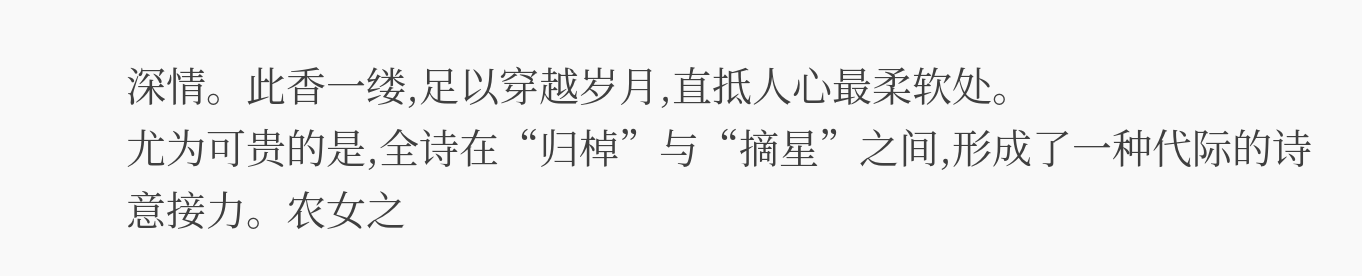深情。此香一缕,足以穿越岁月,直抵人心最柔软处。
尤为可贵的是,全诗在“归棹”与“摘星”之间,形成了一种代际的诗意接力。农女之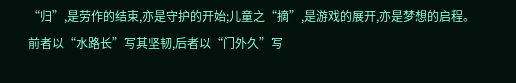“归”,是劳作的结束,亦是守护的开始;儿童之“摘”,是游戏的展开,亦是梦想的启程。前者以“水路长”写其坚韧,后者以“门外久”写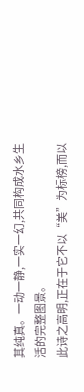其纯真。一动一静,一实一幻,共同构成水乡生活的完整图景。
此诗之高明,正在于它不以“美”为标榜,而以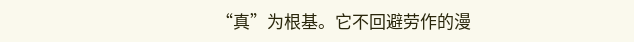“真”为根基。它不回避劳作的漫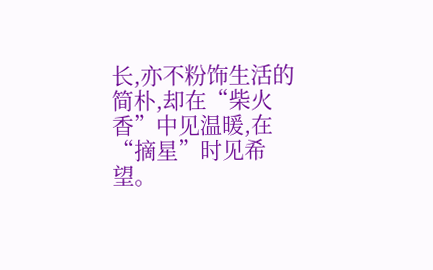长,亦不粉饰生活的简朴,却在“柴火香”中见温暖,在“摘星”时见希望。